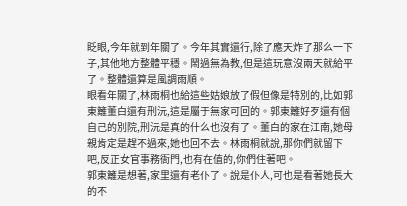眨眼,今年就到年關了。今年其實還行,除了應天炸了那么一下子,其他地方整體平穩。鬧過無為教,但是這玩意沒兩天就給平了。整體還算是風調雨順。
眼看年關了,林雨桐也給這些姑娘放了假但像是特別的,比如郭東籬董白還有刑沅,這是屬于無家可回的。郭東籬好歹還有個自己的別院,刑沅是真的什么也沒有了。董白的家在江南,她母親肯定是趕不過來,她也回不去。林雨桐就說,那你們就留下吧,反正女官事務衙門,也有在值的,你們住著吧。
郭東籬是想著,家里還有老仆了。說是仆人,可也是看著她長大的不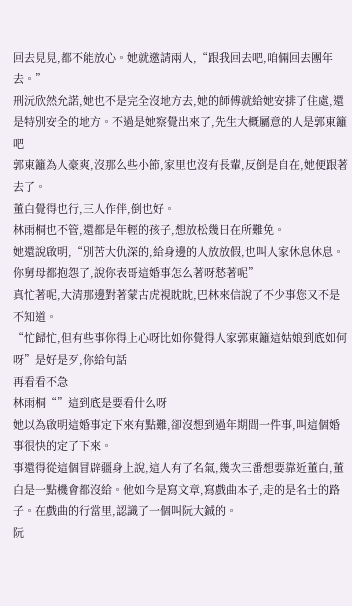回去見見,都不能放心。她就邀請兩人,“跟我回去吧,咱倆回去團年去。”
刑沅欣然允諾,她也不是完全沒地方去,她的師傅就給她安排了住處,還是特別安全的地方。不過是她察覺出來了,先生大概屬意的人是郭東籬吧
郭東籬為人豪爽,沒那么些小節,家里也沒有長輩,反倒是自在,她便跟著去了。
董白覺得也行,三人作伴,倒也好。
林雨桐也不管,還都是年輕的孩子,想放松幾日在所難免。
她還說啟明,“別苦大仇深的,給身邊的人放放假,也叫人家休息休息。你舅母都抱怨了,說你表哥這婚事怎么著呀愁著呢”
真忙著呢,大清那邊對著蒙古虎視眈眈,巴林來信說了不少事您又不是不知道。
“忙歸忙,但有些事你得上心呀比如你覺得人家郭東籬這姑娘到底如何呀”是好是歹,你給句話
再看看不急
林雨桐“”這到底是要看什么呀
她以為啟明這婚事定下來有點難,卻沒想到過年期間一件事,叫這個婚事很快的定了下來。
事還得從這個冒辟疆身上說,這人有了名氣,幾次三番想要靠近董白,董白是一點機會都沒給。他如今是寫文章,寫戲曲本子,走的是名士的路子。在戲曲的行當里,認識了一個叫阮大鋮的。
阮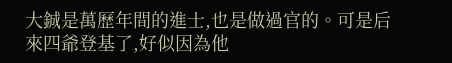大鋮是萬歷年間的進士,也是做過官的。可是后來四爺登基了,好似因為他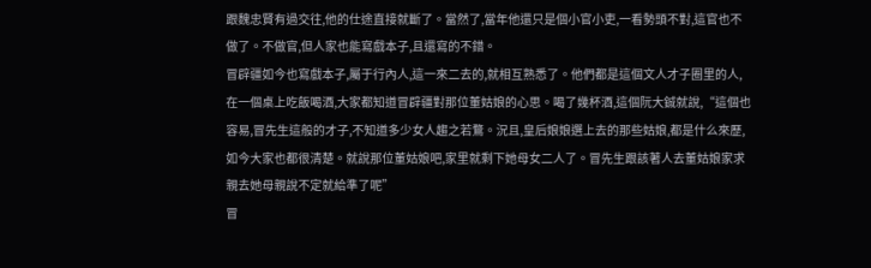跟魏忠賢有過交往,他的仕途直接就斷了。當然了,當年他還只是個小官小吏,一看勢頭不對,這官也不做了。不做官,但人家也能寫戲本子,且還寫的不錯。
冒辟疆如今也寫戲本子,屬于行內人,這一來二去的,就相互熟悉了。他們都是這個文人才子圈里的人,在一個桌上吃飯喝酒,大家都知道冒辟疆對那位董姑娘的心思。喝了幾杯酒,這個阮大鋮就說,“這個也容易,冒先生這般的才子,不知道多少女人趨之若鶩。況且,皇后娘娘選上去的那些姑娘,都是什么來歷,如今大家也都很清楚。就說那位董姑娘吧,家里就剩下她母女二人了。冒先生跟該著人去董姑娘家求親去她母親說不定就給準了呢”
冒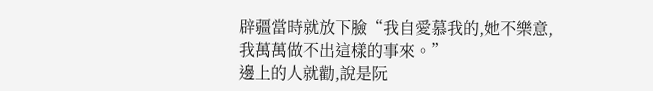辟疆當時就放下臉“我自愛慕我的,她不樂意,我萬萬做不出這樣的事來。”
邊上的人就勸,說是阮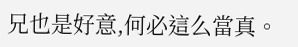兄也是好意,何必這么當真。